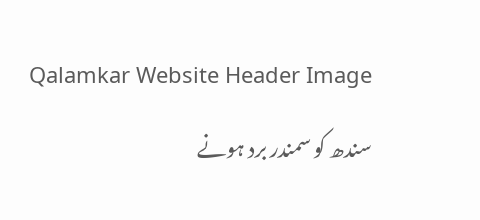Qalamkar Website Header Image

سندھ کو سمندر برد ہونے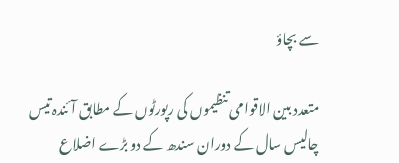سے بچاؤ

متعدد بین الاقوامی تنظیموں کی رپورٹوں کے مطابق آئندہ تیس چالیس سال کے دوران سندھ کے دو بڑے اضلاع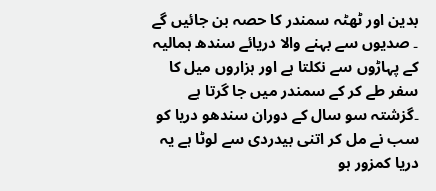بدین اور ٹھٹہ سمندر کا حصہ بن جائیں گے ۔ صدیوں سے بہنے والا دریائے سندھ ہمالیہ کے پہاڑوں سے نکلتا ہے اور ہزاروں میل کا سفر طے کر کے سمندر میں جا گرتا ہے ۔گزشتہ سو سال کے دوران سندھو دریا کو سب نے مل کر اتنی بیدردی سے لوٹا ہے یہ دریا کمزور ہو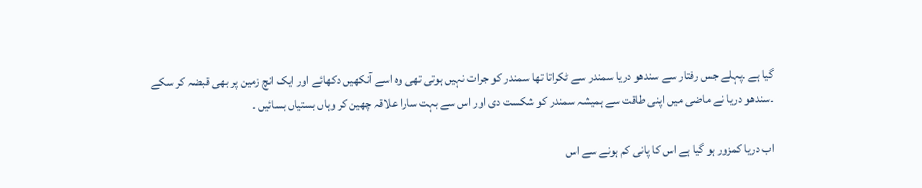گیا ہے ۔پہلے جس رفتار سے سندھو دریا سمندر سے ٹکراتا تھا سمندر کو جرات نہیں ہوتی تھی وہ اسے آنکھیں دکھائے اور ایک انچ زمین پر بھی قبضہ کر سکے ۔سندھو دریا نے ماضی میں اپنی طاقت سے ہمیشہ سمندر کو شکست دی اور اس سے بہت سارا علاقہ چھین کر وہاں بستیاں بسائیں ۔

اب دریا کمزور ہو گیا ہے اس کا پانی کم ہونے سے اس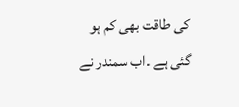کی طاقت بھی کم ہو گئی ہے ۔اب سمندر نے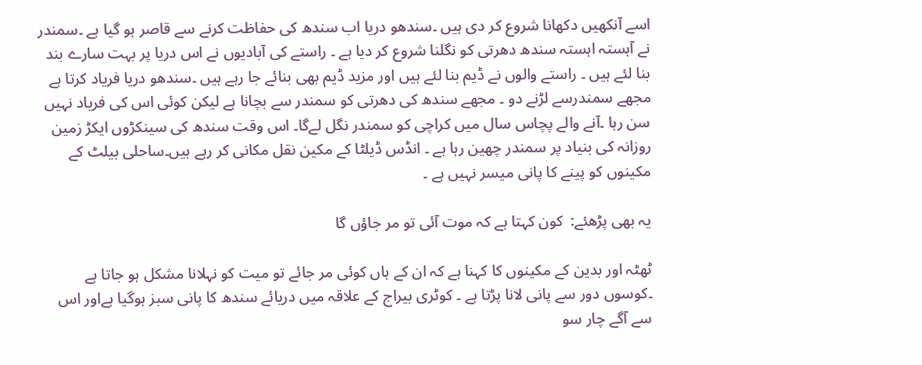اسے آنکھیں دکھانا شروع کر دی ہیں ۔سندھو دریا اب سندھ کی حفاظت کرنے سے قاصر ہو گیا ہے ۔سمندر نے آہستہ اہستہ سندھ دھرتی کو نگلنا شروع کر دیا ہے ۔ راستے کی آبادیوں نے اس دریا پر بہت سارے بند بنا لئے ہیں ۔ راستے والوں نے ڈیم بنا لئے ہیں اور مزید ڈیم بھی بنائے جا رہے ہیں ۔سندھو دریا فریاد کرتا ہے مجھے سمندرسے لڑنے دو ۔ مجھے سندھ کی دھرتی کو سمندر سے بچانا ہے لیکن کوئی اس کی فریاد نہیں سن رہا ۔آنے والے پچاس سال میں کراچی کو سمندر نگل لےگا۔ اس وقت سندھ کی سینکڑوں ایکڑ زمین روزانہ کی بنیاد پر سمندر چھین رہا ہے ۔ انڈس ڈیلٹا کے مکین نقل مکانی کر رہے ہیں۔ساحلی بیلٹ کے مکینوں کو پینے کا پانی میسر نہیں ہے ۔

یہ بھی پڑھئے:  کون کہتا ہے کہ موت آئی تو مر جاؤں گا

ٹھٹہ اور بدین کے مکینوں کا کہنا ہے کہ ان کے ہاں کوئی مر جائے تو میت کو نہلانا مشکل ہو جاتا ہے ۔کوسوں دور سے پانی لانا پڑتا ہے ۔ کوٹری بیراج کے علاقہ میں دریائے سندھ کا پانی سبز ہوگیا ہےاور اس سے آگے چار سو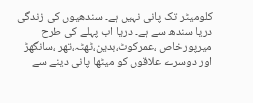کلومیٹر تک پانی نہیں ہے۔ سندھیوں کی زندگی دریا سندھ سے ہے۔ دریا اب پہلے کی طرح میرپورخاص ،عمرکوٹ،بدین،ٹھٹہ،تھر ،سانگهڑ اور دوسرے علاقوں کو میٹھا پانی دینے سے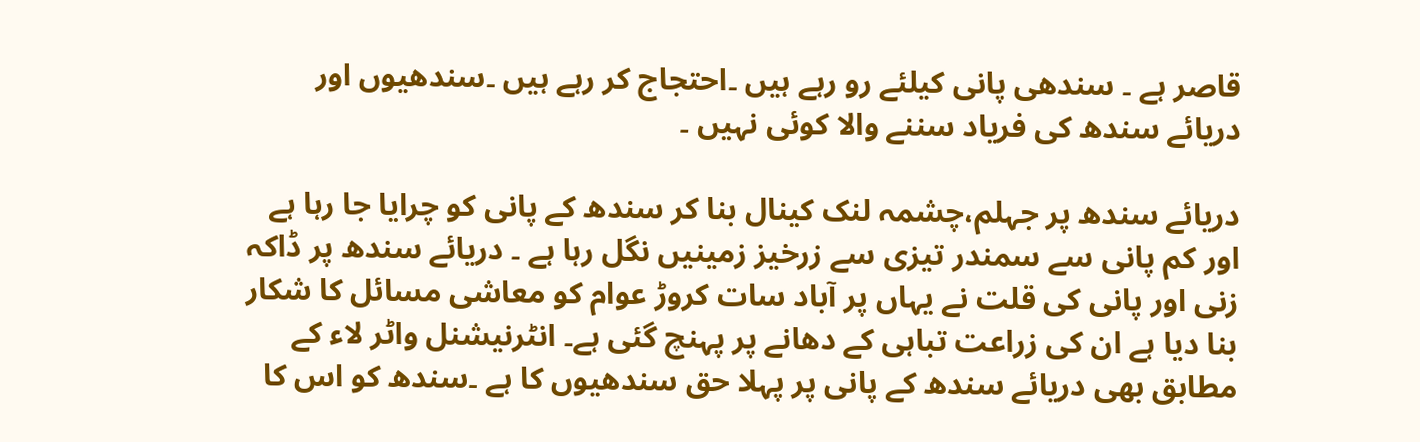قاصر ہے ۔ سندھی پانی کیلئے رو رہے ہیں ۔احتجاج کر رہے ہیں ۔سندھیوں اور دریائے سندھ کی فریاد سننے والا کوئی نہیں ۔

دریائے سندھ پر جہلم،چشمہ لنک کینال بنا کر سندھ کے پانی کو چرایا جا رہا ہے اور کم پانی سے سمندر تیزی سے زرخیز زمینیں نگل رہا ہے ۔ دریائے سندھ پر ڈاکہ زنی اور پانی کی قلت نے یہاں پر آباد سات کروڑ عوام کو معاشی مسائل کا شکار بنا دیا ہے ان کی زراعت تباہی کے دھانے پر پہنچ گئی ہے۔ انٹرنیشنل واٹر لاء کے مطابق بھی دریائے سندھ کے پانی پر پہلا حق سندھیوں کا ہے ۔سندھ کو اس کا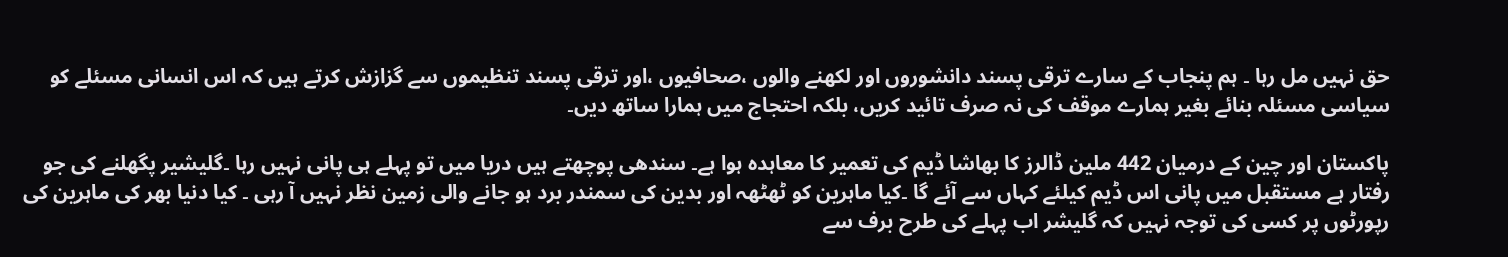حق نہیں مل رہا ۔ ہم پنجاب کے سارے ترقی پسند دانشوروں اور لکھنے والوں ،صحافیوں ،اور ترقی پسند تنظیموں سے گزازش کرتے ہیں کہ اس انسانی مسئلے کو سیاسی مسئلہ بنائے بغیر ہمارے موقف کی نہ صرف تائید کریں، بلکہ احتجاج میں ہمارا ساتھ دیں۔

پاکستان اور چین کے درمیان 442 ملین ڈالرز کا بھاشا ڈیم کی تعمیر کا معاہدہ ہوا ہے۔ سندھی پوچھتے ہیں دریا میں تو پہلے ہی پانی نہیں رہا ۔گلیشیر پگھلنے کی جو رفتار ہے مستقبل میں پانی اس ڈیم کیلئے کہاں سے آئے گا ۔کیا ماہرین کو ٹھٹھہ اور بدین کی سمندر برد ہو جانے والی زمین نظر نہیں آ رہی ۔ کیا دنیا بھر کی ماہرین کی رپورٹوں پر کسی کی توجہ نہیں کہ گلیشر اب پہلے کی طرح برف سے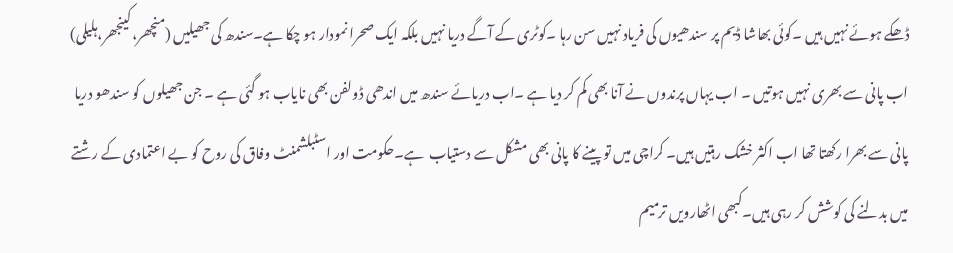ڈھکے ہوئے نہیں ہیں ۔کوئی بھاشا ڈیم پر سندھیوں کی فریاد نہیں سن رہا ۔کوٹری کے آگے دریا نہیں بلکہ ایک صحرا نمودار ہو چکا ہے۔سندھ کی جھیلیں (منچھر،کینجھر،ہلیلی) اب پانی سے بھری نہیں ہوتیں ۔ اب یہاں پرندوں نے آنا بھی کم کر دیا ہے ۔اب دریائے سندھ میں اندھی ڈولفن بھی نایاب ہو گئی ہے ۔ جن جھیلوں کو سندھو دریا پانی سے بھرا رکھتا تھا اب اکثر خشک رہتیں ہیں۔ کراچی میں تو پینے کا پانی بھی مشکل سے دستیاب  ہے۔حکومت اور اسٹبلشمنٹ وفاق کی روح کو بے اعتمادی کے رشتے میں بدلنے کی کوشش کر رہی ہیں۔کبھی اٹھارویں ترمیم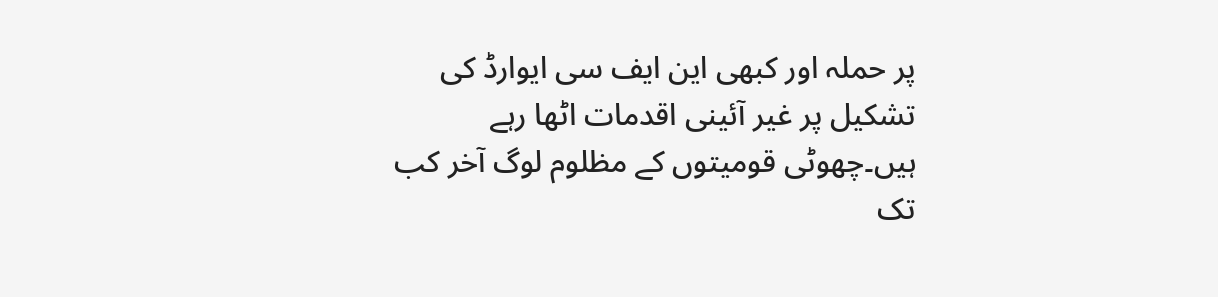پر حملہ اور کبھی این ایف سی ایوارڈ کی تشکیل پر غیر آئینی اقدمات اٹھا رہے ہیں۔چھوٹی قومیتوں کے مظلوم لوگ آخر کب تک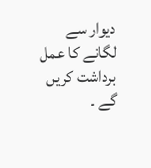دیوار سے لگانے کا عمل برداشت کریں گے ۔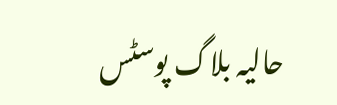حالیہ بلاگ پوسٹس